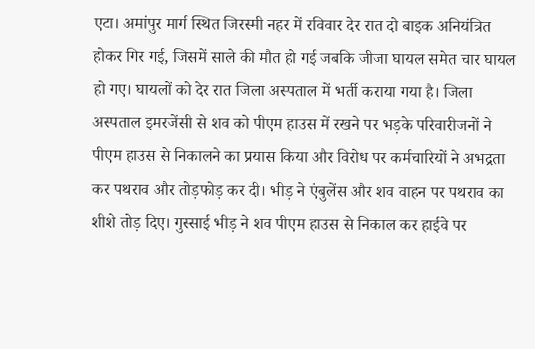एटा। अमांपुर मार्ग स्थित जिरस्मी नहर में रविवार देर रात दो बाइक अनियंत्रित होकर गिर गई, जिसमें साले की मौत हो गई जबकि जीजा घायल समेत चार घायल हो गए। घायलों को देर रात जिला अस्पताल में भर्ती कराया गया है। जिला अस्पताल इमरजेंसी से शव को पीएम हाउस में रखने पर भड़के परिवारीजनों ने पीएम हाउस से निकालने का प्रयास किया और विरोध पर कर्मचारियों ने अभद्रता कर पथराव और तोड़फोड़ कर दी। भीड़ ने एंबुलेंस और शव वाहन पर पथराव का शीशे तोड़ दिए। गुस्साई भीड़ ने शव पीएम हाउस से निकाल कर हाईवे पर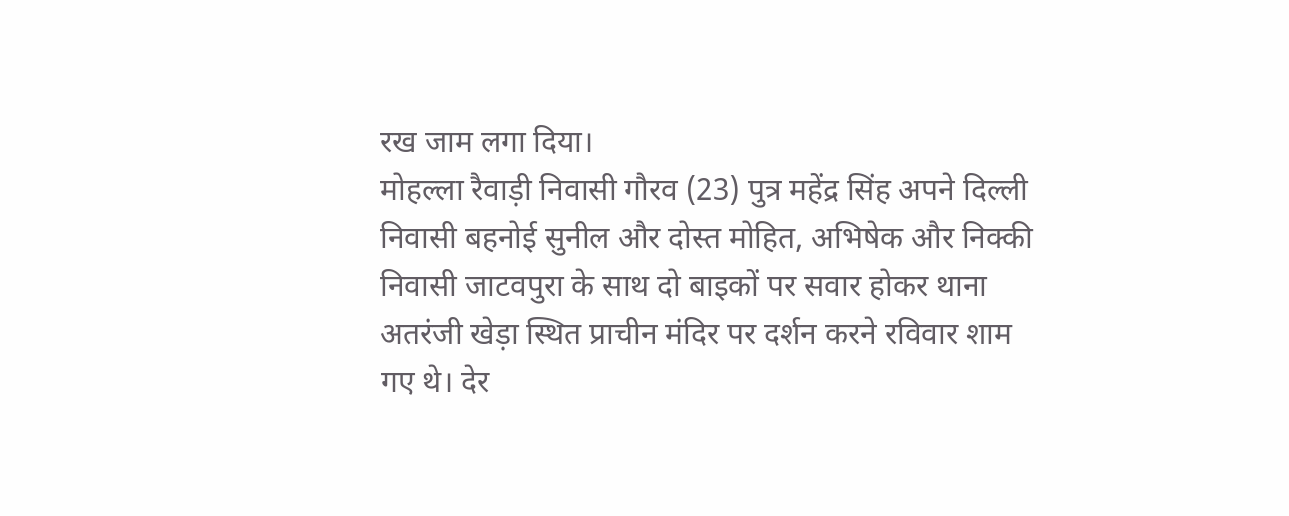रख जाम लगा दिया।
मोहल्ला रैवाड़ी निवासी गौरव (23) पुत्र महेंद्र सिंह अपने दिल्ली निवासी बहनोई सुनील और दोस्त मोहित, अभिषेक और निक्की निवासी जाटवपुरा के साथ दो बाइकों पर सवार होकर थाना अतरंजी खेड़ा स्थित प्राचीन मंदिर पर दर्शन करने रविवार शाम गए थे। देर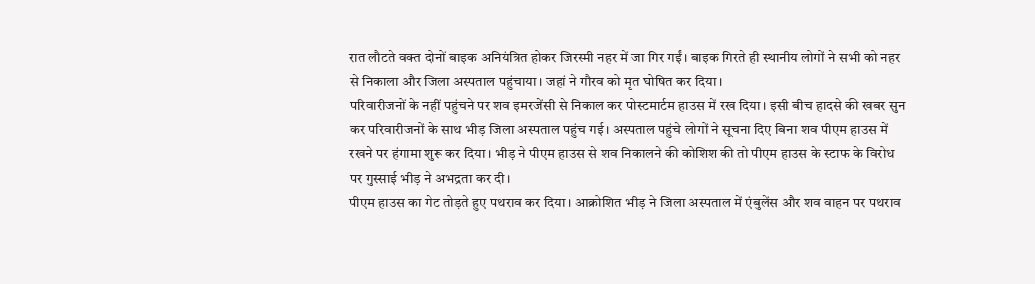रात लौटते वक्त दोनों बाइक अनियंत्रित होकर जिरस्मी नहर में जा गिर गईं। बाइक गिरते ही स्थानीय लोगों ने सभी को नहर से निकाला और जिला अस्पताल पहुंचाया। जहां ने गौरव को मृत घोषित कर दिया।
परिवारीजनों के नहीं पहुंचने पर शव इमरजेंसी से निकाल कर पोस्टमार्टम हाउस में रख दिया। इसी बीच हादसे की खबर सुन कर परिवारीजनों के साथ भीड़ जिला अस्पताल पहुंच गई। अस्पताल पहुंचे लोगों ने सूचना दिए बिना शव पीएम हाउस में रखने पर हंगामा शुरू कर दिया। भीड़ ने पीएम हाउस से शव निकालने की कोशिश की तो पीएम हाउस के स्टाफ के विरोध पर गुस्साई भीड़ ने अभद्रता कर दी।
पीएम हाउस का गेट तोड़ते हुए पथराव कर दिया। आक्रोशित भीड़ ने जिला अस्पताल में एंबुलेंस और शव वाहन पर पथराव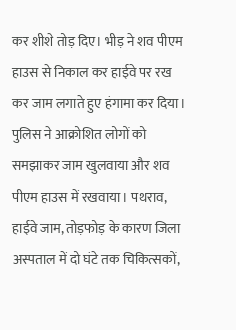कर शीशे तोड़ दिए। भीड़ ने शव पीएम हाउस से निकाल कर हाईवे पर रख कर जाम लगाते हुए हंगामा कर दिया। पुलिस ने आक्रोशित लोगों को समझाकर जाम खुलवाया और शव पीएम हाउस में रखवाया। पथराव, हाईवे जाम, तोड़फोड़ के कारण जिला अस्पताल में दो घंटे तक चिकित्सकों,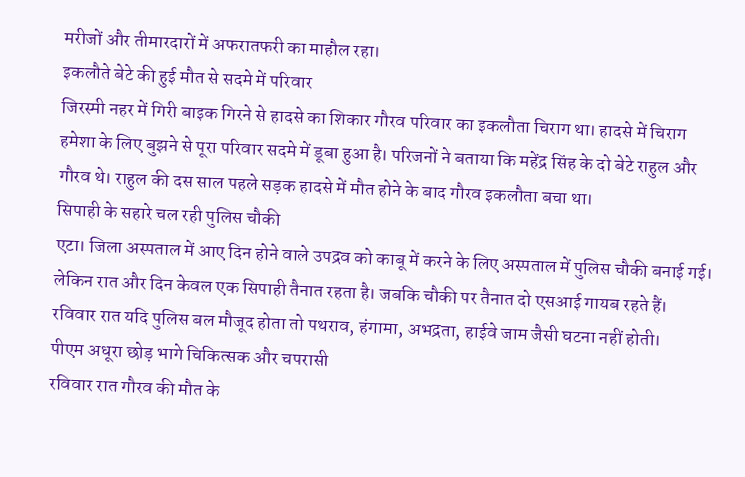मरीजों और तीमारदारों में अफरातफरी का माहौल रहा।
इकलौते बेटे की हुई मौत से सदमे में परिवार
जिरस्मी नहर में गिरी बाइक गिरने से हादसे का शिकार गौरव परिवार का इकलौता चिराग था। हादसे में चिराग हमेशा के लिए बुझने से पूरा परिवार सदमे में डूबा हुआ है। परिजनों ने बताया कि महेंद्र सिंह के दो बेटे राहुल और गौरव थे। राहुल की दस साल पहले सड़क हादसे में मौत होने के बाद गौरव इकलौता बचा था।
सिपाही के सहारे चल रही पुलिस चौकी
एटा। जिला अस्पताल में आए दिन होने वाले उपद्रव को काबू में करने के लिए अस्पताल में पुलिस चौकी बनाई गई। लेकिन रात और दिन केवल एक सिपाही तैनात रहता है। जबकि चौकी पर तैनात दो एसआई गायब रहते हैं। रविवार रात यदि पुलिस बल मौजूद होता तो पथराव, हंगामा, अभद्रता, हाईवे जाम जैसी घटना नहीं होती।
पीएम अधूरा छोड़ भागे चिकित्सक और चपरासी
रविवार रात गौरव की मौत के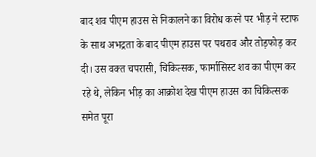बाद शव पीएम हाउस से निकालने का विरोध करने पर भीड़ ने स्टाफ के साथ अभद्रता के बाद पीएम हाउस पर पथराव और तोड़फोड़ कर दी। उस वक्त चपरासी, चिकित्सक, फार्मासिस्ट शव का पीएम कर रहे थे, लेकिन भीड़ का आक्रोश देख पीएम हाउस का चिकित्सक समेत पूरा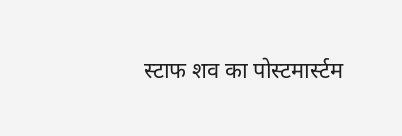स्टाफ शव का पोस्टमार्स्टम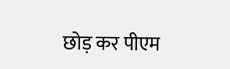छोड़ कर पीएम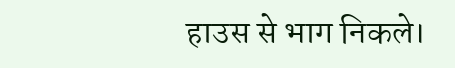हाउस से भाग निकले।